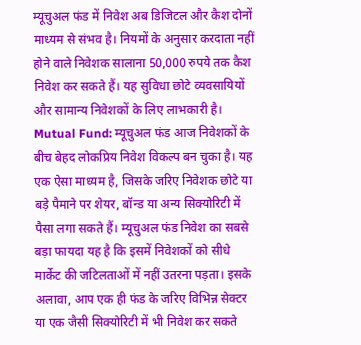म्यूचुअल फंड में निवेश अब डिजिटल और कैश दोनों माध्यम से संभव है। नियमों के अनुसार करदाता नहीं होने वाले निवेशक सालाना 50,000 रुपये तक कैश निवेश कर सकते हैं। यह सुविधा छोटे व्यवसायियों और सामान्य निवेशकों के लिए लाभकारी है।
Mutual Fund: म्यूचुअल फंड आज निवेशकों के बीच बेहद लोकप्रिय निवेश विकल्प बन चुका है। यह एक ऐसा माध्यम है, जिसके जरिए निवेशक छोटे या बड़े पैमाने पर शेयर, बॉन्ड या अन्य सिक्योरिटी में पैसा लगा सकते हैं। म्यूचुअल फंड निवेश का सबसे बड़ा फायदा यह है कि इसमें निवेशकों को सीधे मार्केट की जटिलताओं में नहीं उतरना पड़ता। इसके अलावा, आप एक ही फंड के जरिए विभिन्न सेक्टर या एक जैसी सिक्योरिटी में भी निवेश कर सकते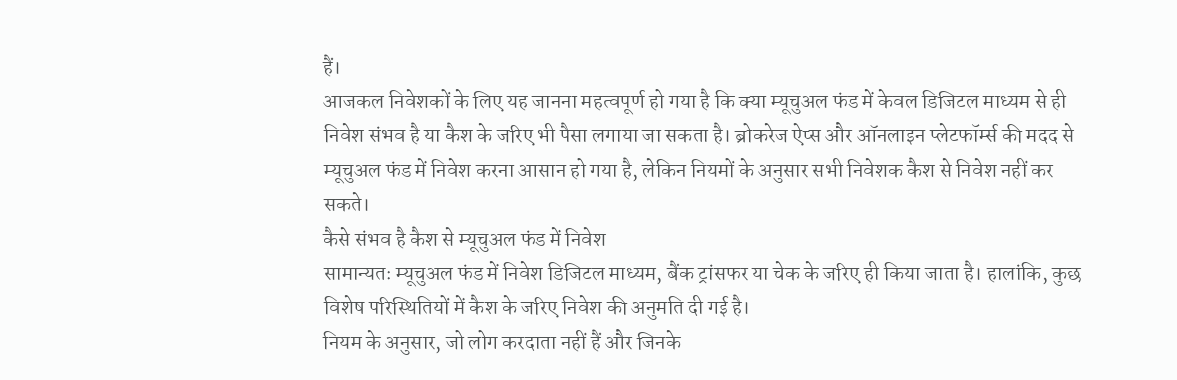हैं।
आजकल निवेशकों के लिए यह जानना महत्वपूर्ण हो गया है कि क्या म्यूचुअल फंड में केवल डिजिटल माध्यम से ही निवेश संभव है या कैश के जरिए भी पैसा लगाया जा सकता है। ब्रोकरेज ऐप्स और ऑनलाइन प्लेटफॉर्म्स की मदद से म्यूचुअल फंड में निवेश करना आसान हो गया है, लेकिन नियमों के अनुसार सभी निवेशक कैश से निवेश नहीं कर सकते।
कैसे संभव है कैश से म्यूचुअल फंड में निवेश
सामान्यतः म्यूचुअल फंड में निवेश डिजिटल माध्यम, बैंक ट्रांसफर या चेक के जरिए ही किया जाता है। हालांकि, कुछ विशेष परिस्थितियों में कैश के जरिए निवेश की अनुमति दी गई है।
नियम के अनुसार, जो लोग करदाता नहीं हैं और जिनके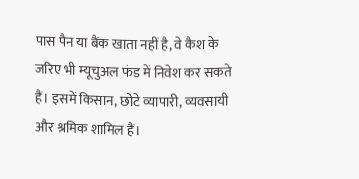पास पैन या बैंक खाता नहीं है, वे कैश के जरिए भी म्यूचुअल फंड में निवेश कर सकते हैं। इसमें किसान, छोटे व्यापारी, व्यवसायी और श्रमिक शामिल हैं।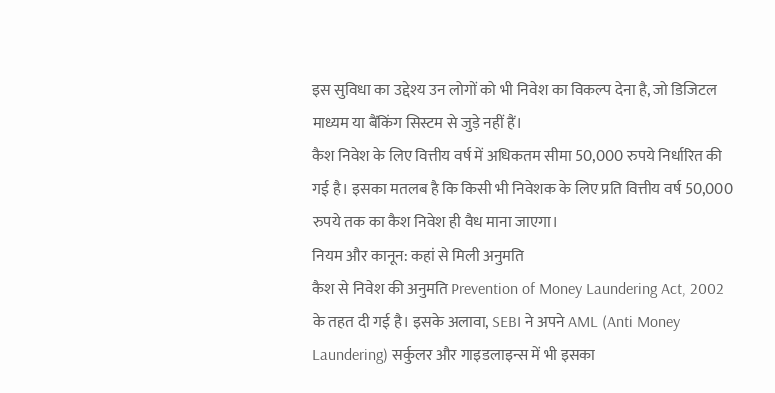इस सुविधा का उद्देश्य उन लोगों को भी निवेश का विकल्प देना है, जो डिजिटल माध्यम या बैंकिंग सिस्टम से जुड़े नहीं हैं।
कैश निवेश के लिए वित्तीय वर्ष में अधिकतम सीमा 50,000 रुपये निर्धारित की गई है। इसका मतलब है कि किसी भी निवेशक के लिए प्रति वित्तीय वर्ष 50,000 रुपये तक का कैश निवेश ही वैध माना जाएगा।
नियम और कानून: कहां से मिली अनुमति
कैश से निवेश की अनुमति Prevention of Money Laundering Act, 2002 के तहत दी गई है। इसके अलावा, SEBI ने अपने AML (Anti Money Laundering) सर्कुलर और गाइडलाइन्स में भी इसका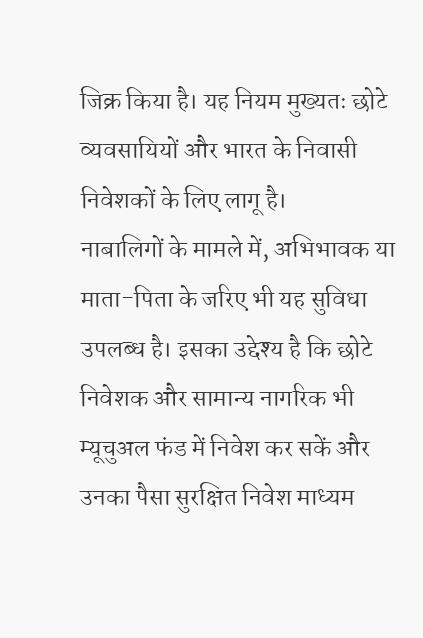जिक्र किया है। यह नियम मुख्यतः छोटे व्यवसायियों और भारत के निवासी निवेशकों के लिए लागू है।
नाबालिगों के मामले में, अभिभावक या माता-पिता के जरिए भी यह सुविधा उपलब्ध है। इसका उद्देश्य है कि छोटे निवेशक और सामान्य नागरिक भी म्यूचुअल फंड में निवेश कर सकें और उनका पैसा सुरक्षित निवेश माध्यम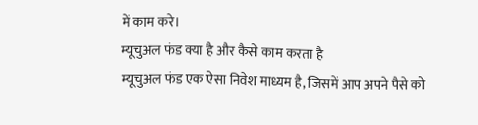में काम करे।
म्यूचुअल फंड क्या है और कैसे काम करता है
म्यूचुअल फंड एक ऐसा निवेश माध्यम है, जिसमें आप अपने पैसे को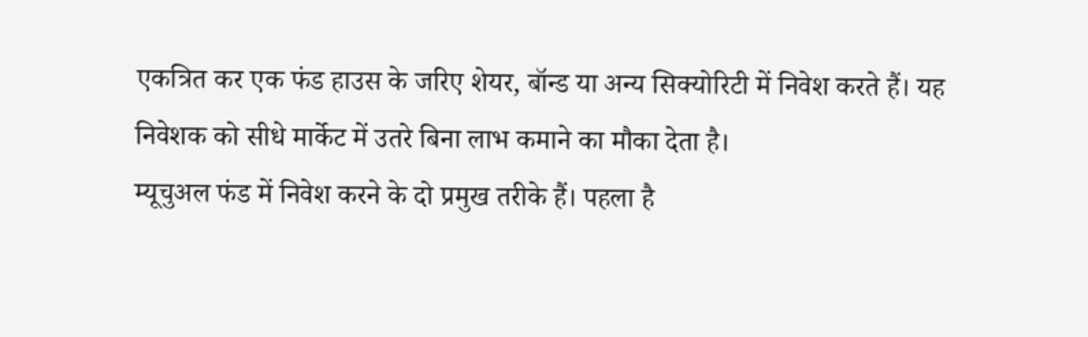एकत्रित कर एक फंड हाउस के जरिए शेयर, बॉन्ड या अन्य सिक्योरिटी में निवेश करते हैं। यह निवेशक को सीधे मार्केट में उतरे बिना लाभ कमाने का मौका देता है।
म्यूचुअल फंड में निवेश करने के दो प्रमुख तरीके हैं। पहला है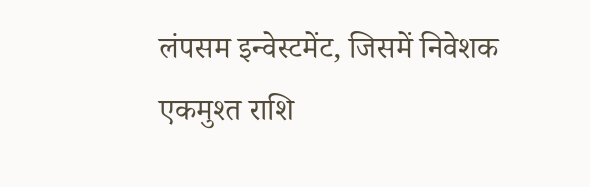लंपसम इन्वेस्टमेंट, जिसमें निवेशक एकमुश्त राशि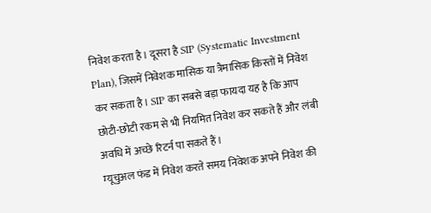निवेश करता है। दूसरा है SIP (Systematic Investment Plan), जिसमें निवेशक मासिक या त्रैमासिक किस्तों में निवेश कर सकता है। SIP का सबसे बड़ा फायदा यह है कि आप छोटी-छोटी रकम से भी नियमित निवेश कर सकते हैं और लंबी अवधि में अच्छे रिटर्न पा सकते हैं।
म्यूचुअल फंड में निवेश करते समय निवेशक अपने निवेश की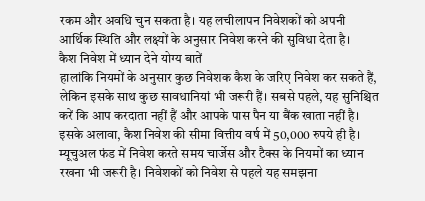रकम और अवधि चुन सकता है। यह लचीलापन निवेशकों को अपनी आर्थिक स्थिति और लक्ष्यों के अनुसार निवेश करने की सुविधा देता है।
कैश निवेश में ध्यान देने योग्य बातें
हालांकि नियमों के अनुसार कुछ निवेशक कैश के जरिए निवेश कर सकते हैं, लेकिन इसके साथ कुछ सावधानियां भी जरूरी हैं। सबसे पहले, यह सुनिश्चित करें कि आप करदाता नहीं हैं और आपके पास पैन या बैंक खाता नहीं है। इसके अलावा, कैश निवेश की सीमा वित्तीय वर्ष में 50,000 रुपये ही है।
म्यूचुअल फंड में निवेश करते समय चार्जेस और टैक्स के नियमों का ध्यान रखना भी जरूरी है। निवेशकों को निवेश से पहले यह समझना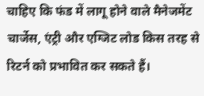चाहिए कि फंड में लागू होने वाले मैनेजमेंट चार्जेस, एंट्री और एग्जिट लोड किस तरह से रिटर्न को प्रभावित कर सकते हैं।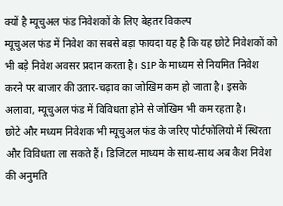क्यों है म्यूचुअल फंड निवेशकों के लिए बेहतर विकल्प
म्यूचुअल फंड में निवेश का सबसे बड़ा फायदा यह है कि यह छोटे निवेशकों को भी बड़े निवेश अवसर प्रदान करता है। SIP के माध्यम से नियमित निवेश करने पर बाजार की उतार-चढ़ाव का जोखिम कम हो जाता है। इसके अलावा, म्यूचुअल फंड में विविधता होने से जोखिम भी कम रहता है।
छोटे और मध्यम निवेशक भी म्यूचुअल फंड के जरिए पोर्टफोलियो में स्थिरता और विविधता ला सकते हैं। डिजिटल माध्यम के साथ-साथ अब कैश निवेश की अनुमति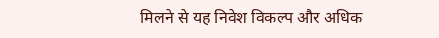मिलने से यह निवेश विकल्प और अधिक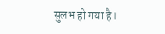सुलभ हो गया है।